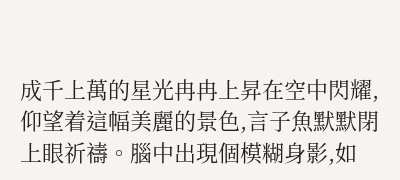成千上萬的星光冉冉上昇在空中閃耀,仰望着這幅美麗的景色,言子魚默默閉上眼祈禱。腦中出現個模糊身影,如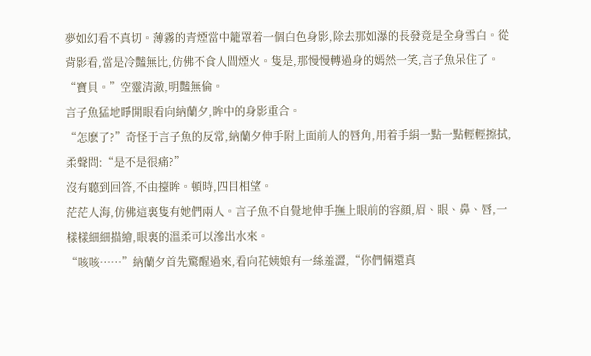夢如幻看不真切。薄霧的青煙當中籠罩着一個白色身影,除去那如瀑的長發竟是全身雪白。從背影看,當是冷豔無比,仿佛不食人間煙火。隻是,那慢慢轉過身的嫣然一笑,言子魚呆住了。
“寶貝。”空靈清澈,明豔無倫。
言子魚猛地睜開眼看向納蘭夕,眸中的身影重合。
“怎麽了?”奇怪于言子魚的反常,納蘭夕伸手附上面前人的唇角,用着手絹一點一點輕輕擦拭,柔聲問:“是不是很痛?”
沒有聽到回答,不由擡眸。頓時,四目相望。
茫茫人海,仿佛這裏隻有她們兩人。言子魚不自覺地伸手撫上眼前的容顔,眉、眼、鼻、唇,一樣樣細細描繪,眼裏的溫柔可以滲出水來。
“咳咳……”納蘭夕首先驚醒過來,看向花姨娘有一絲羞澀,“你們倆還真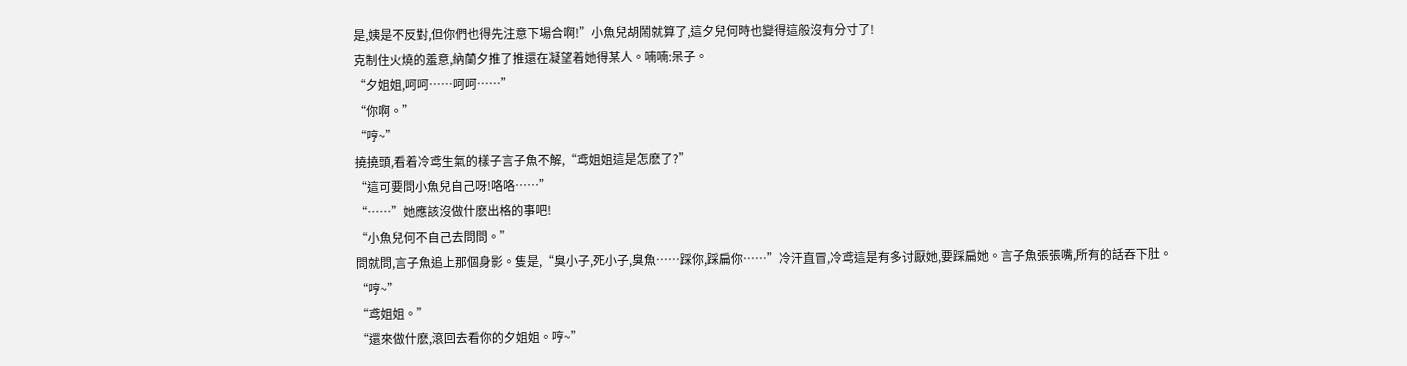是,姨是不反對,但你們也得先注意下場合啊!”小魚兒胡鬧就算了,這夕兒何時也變得這般沒有分寸了!
克制住火燒的羞意,納蘭夕推了推還在凝望着她得某人。喃喃:呆子。
“夕姐姐,呵呵……呵呵……”
“你啊。”
“哼~”
撓撓頭,看着冷鸢生氣的樣子言子魚不解,“鸢姐姐這是怎麽了?”
“這可要問小魚兒自己呀!咯咯……”
“……”她應該沒做什麽出格的事吧!
“小魚兒何不自己去問問。”
問就問,言子魚追上那個身影。隻是,“臭小子,死小子,臭魚……踩你,踩扁你……”冷汗直冒,冷鸢這是有多讨厭她,要踩扁她。言子魚張張嘴,所有的話吞下肚。
“哼~”
“鸢姐姐。”
“還來做什麽,滾回去看你的夕姐姐。哼~”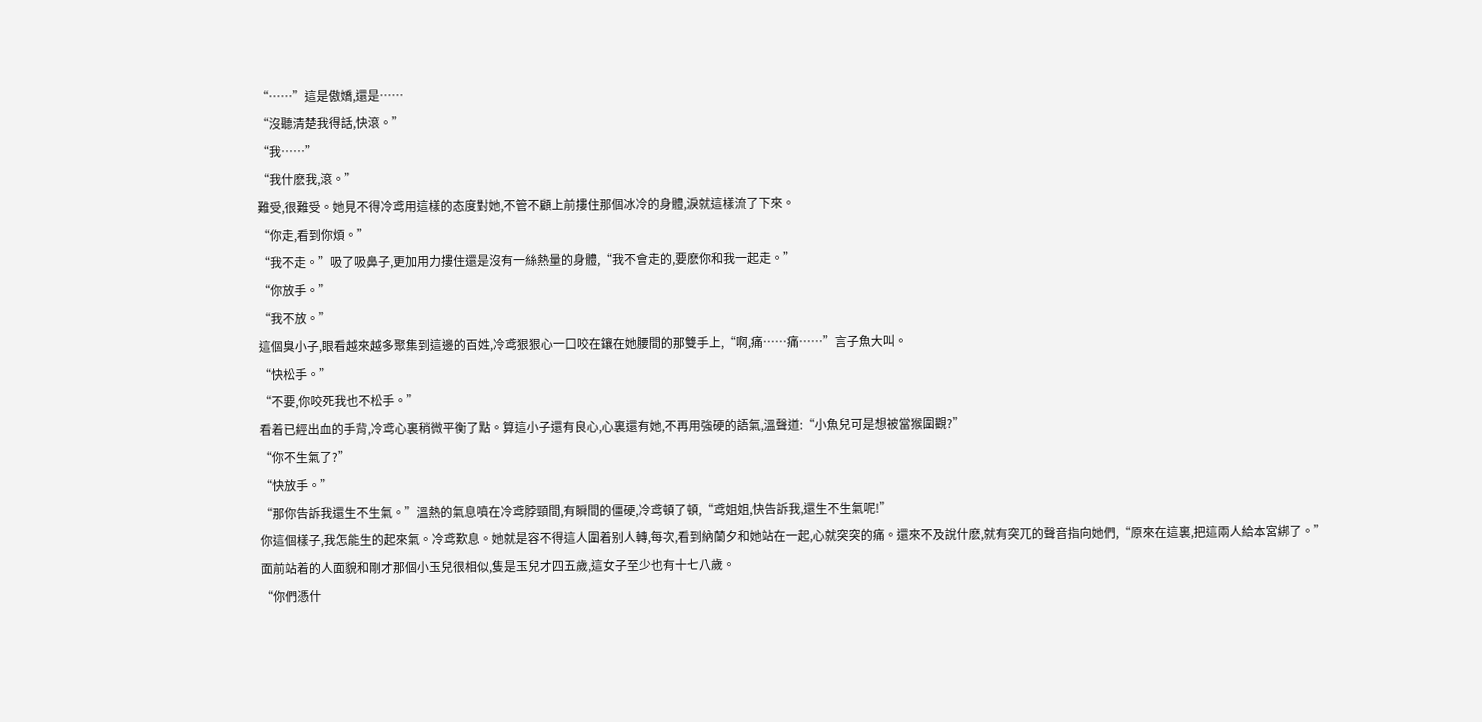“……”這是傲嬌,還是……
“沒聽清楚我得話,快滾。”
“我……”
“我什麽我,滾。”
難受,很難受。她見不得冷鸢用這樣的态度對她,不管不顧上前摟住那個冰冷的身體,淚就這樣流了下來。
“你走,看到你煩。”
“我不走。”吸了吸鼻子,更加用力摟住還是沒有一絲熱量的身體,“我不會走的,要麽你和我一起走。”
“你放手。”
“我不放。”
這個臭小子,眼看越來越多聚集到這邊的百姓,冷鸢狠狠心一口咬在鑲在她腰間的那雙手上,“啊,痛……痛……”言子魚大叫。
“快松手。”
“不要,你咬死我也不松手。”
看着已經出血的手背,冷鸢心裏稍微平衡了點。算這小子還有良心,心裏還有她,不再用強硬的語氣,溫聲道:“小魚兒可是想被當猴圍觀?”
“你不生氣了?”
“快放手。”
“那你告訴我還生不生氣。”溫熱的氣息噴在冷鸢脖頸間,有瞬間的僵硬,冷鸢頓了頓,“鸢姐姐,快告訴我,還生不生氣呢!”
你這個樣子,我怎能生的起來氣。冷鸢歎息。她就是容不得這人圍着别人轉,每次,看到納蘭夕和她站在一起,心就突突的痛。還來不及說什麽,就有突兀的聲音指向她們,“原來在這裏,把這兩人給本宮綁了。”
面前站着的人面貌和剛才那個小玉兒很相似,隻是玉兒才四五歲,這女子至少也有十七八歲。
“你們憑什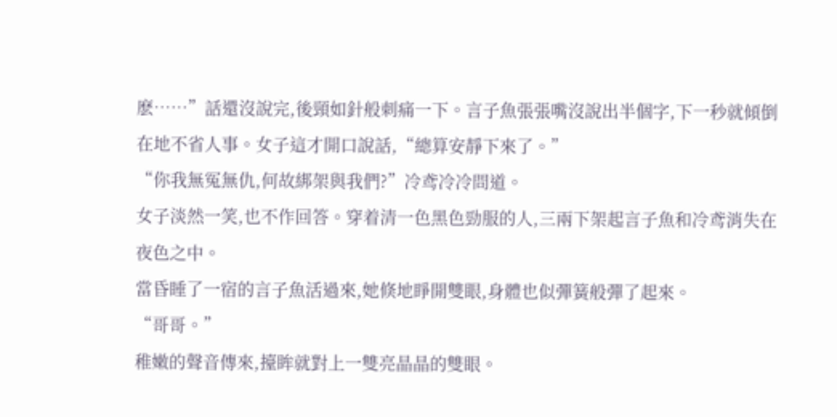麽……”話還沒說完,後頸如針般刺痛一下。言子魚張張嘴沒說出半個字,下一秒就傾倒在地不省人事。女子這才開口說話,“總算安靜下來了。”
“你我無冤無仇,何故綁架與我們?”冷鸢冷冷問道。
女子淡然一笑,也不作回答。穿着清一色黑色勁服的人,三兩下架起言子魚和冷鸢消失在夜色之中。
當昏睡了一宿的言子魚活過來,她倏地睜開雙眼,身體也似彈簧般彈了起來。
“哥哥。”
稚嫩的聲音傳來,擡眸就對上一雙亮晶晶的雙眼。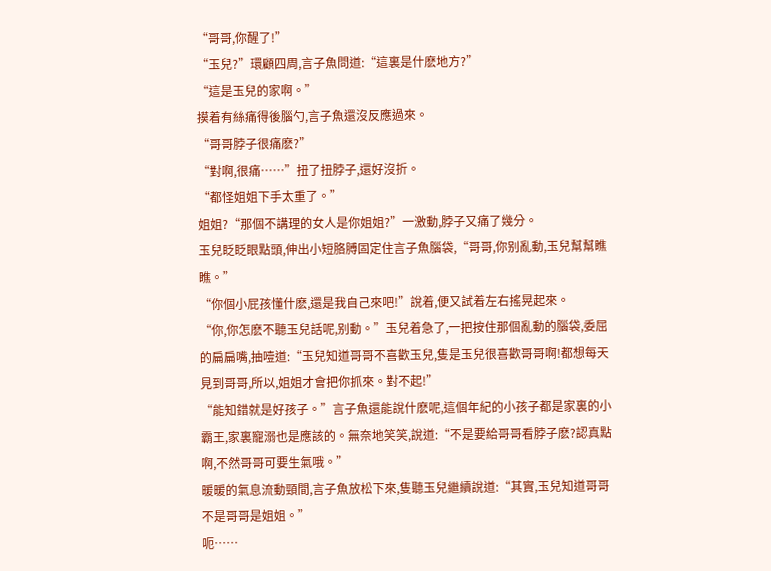“哥哥,你醒了!”
“玉兒?”環顧四周,言子魚問道:“這裏是什麽地方?”
“這是玉兒的家啊。”
摸着有絲痛得後腦勺,言子魚還沒反應過來。
“哥哥脖子很痛麽?”
“對啊,很痛……”扭了扭脖子,還好沒折。
“都怪姐姐下手太重了。”
姐姐?“那個不講理的女人是你姐姐?”一激動,脖子又痛了幾分。
玉兒眨眨眼點頭,伸出小短胳膊固定住言子魚腦袋,“哥哥,你别亂動,玉兒幫幫瞧瞧。”
“你個小屁孩懂什麽,還是我自己來吧!”說着,便又試着左右搖晃起來。
“你,你怎麽不聽玉兒話呢,别動。”玉兒着急了,一把按住那個亂動的腦袋,委屈的扁扁嘴,抽噎道:“玉兒知道哥哥不喜歡玉兒,隻是玉兒很喜歡哥哥啊!都想每天見到哥哥,所以,姐姐才會把你抓來。對不起!”
“能知錯就是好孩子。”言子魚還能說什麽呢,這個年紀的小孩子都是家裏的小霸王,家裏寵溺也是應該的。無奈地笑笑,說道:“不是要給哥哥看脖子麽?認真點啊,不然哥哥可要生氣哦。”
暖暖的氣息流動頸間,言子魚放松下來,隻聽玉兒繼續說道:“其實,玉兒知道哥哥不是哥哥是姐姐。”
呃……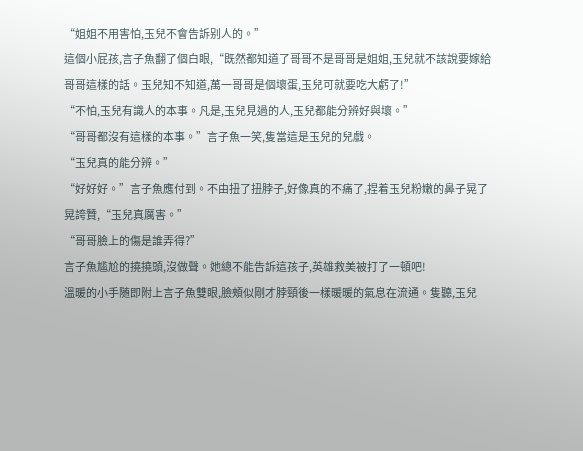“姐姐不用害怕,玉兒不會告訴别人的。”
這個小屁孩,言子魚翻了個白眼,“既然都知道了哥哥不是哥哥是姐姐,玉兒就不該說要嫁給哥哥這樣的話。玉兒知不知道,萬一哥哥是個壞蛋,玉兒可就要吃大虧了!”
“不怕,玉兒有識人的本事。凡是,玉兒見過的人,玉兒都能分辨好與壞。”
“哥哥都沒有這樣的本事。”言子魚一笑,隻當這是玉兒的兒戲。
“玉兒真的能分辨。”
“好好好。”言子魚應付到。不由扭了扭脖子,好像真的不痛了,捏着玉兒粉嫩的鼻子晃了晃誇贊,“玉兒真厲害。”
“哥哥臉上的傷是誰弄得?”
言子魚尴尬的撓撓頭,沒做聲。她總不能告訴這孩子,英雄救美被打了一頓吧!
溫暖的小手随即附上言子魚雙眼,臉頰似剛才脖頸後一樣暖暖的氣息在流通。隻聽,玉兒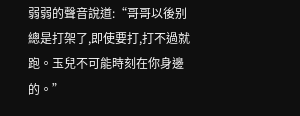弱弱的聲音說道:“哥哥以後别總是打架了,即使要打,打不過就跑。玉兒不可能時刻在你身邊的。”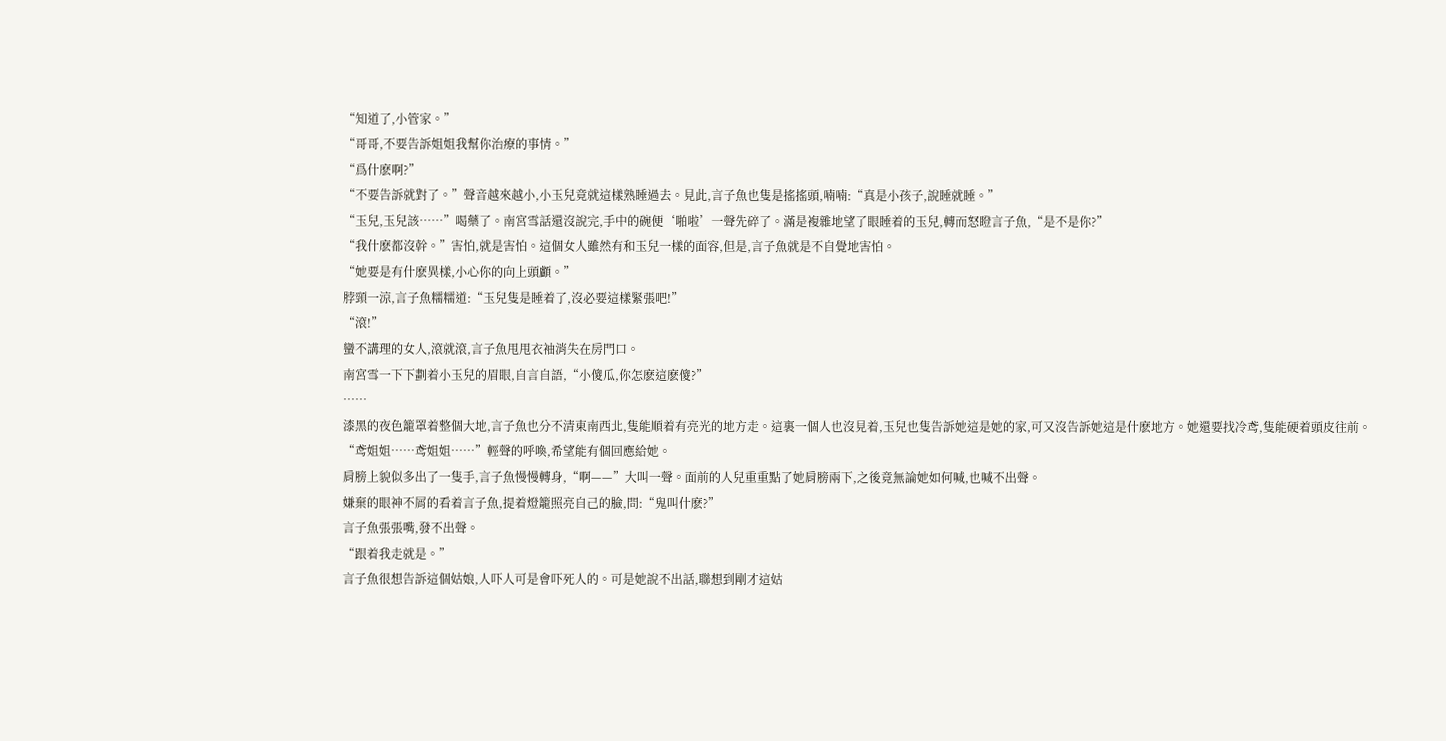“知道了,小管家。”
“哥哥,不要告訴姐姐我幫你治療的事情。”
“爲什麽啊?”
“不要告訴就對了。”聲音越來越小,小玉兒竟就這樣熟睡過去。見此,言子魚也隻是搖搖頭,喃喃:“真是小孩子,說睡就睡。”
“玉兒,玉兒該……”喝藥了。南宮雪話還沒說完,手中的碗便‘啪啦’一聲先碎了。滿是複雜地望了眼睡着的玉兒,轉而怒瞪言子魚,“是不是你?”
“我什麽都沒幹。”害怕,就是害怕。這個女人雖然有和玉兒一樣的面容,但是,言子魚就是不自覺地害怕。
“她要是有什麽異樣,小心你的向上頭顱。”
脖頸一涼,言子魚糯糯道:“玉兒隻是睡着了,沒必要這樣緊張吧!”
“滾!”
蠻不講理的女人,滾就滾,言子魚甩甩衣袖消失在房門口。
南宮雪一下下劃着小玉兒的眉眼,自言自語,“小傻瓜,你怎麽這麽傻?”
……
漆黑的夜色籠罩着整個大地,言子魚也分不清東南西北,隻能順着有亮光的地方走。這裏一個人也沒見着,玉兒也隻告訴她這是她的家,可又沒告訴她這是什麽地方。她還要找冷鸢,隻能硬着頭皮往前。
“鸢姐姐……鸢姐姐……”輕聲的呼喚,希望能有個回應給她。
肩膀上貌似多出了一隻手,言子魚慢慢轉身,“啊——”大叫一聲。面前的人兒重重點了她肩膀兩下,之後竟無論她如何喊,也喊不出聲。
嫌棄的眼神不屑的看着言子魚,提着燈籠照亮自己的臉,問:“鬼叫什麽?”
言子魚張張嘴,發不出聲。
“跟着我走就是。”
言子魚很想告訴這個姑娘,人吓人可是會吓死人的。可是她說不出話,聯想到剛才這姑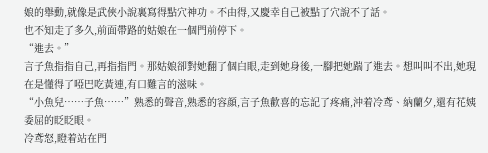娘的舉動,就像是武俠小說裏寫得點穴神功。不由得,又慶幸自己被點了穴說不了話。
也不知走了多久,前面帶路的姑娘在一個門前停下。
“進去。”
言子魚指指自己,再指指門。那姑娘卻對她翻了個白眼,走到她身後,一腳把她踹了進去。想叫叫不出,她現在是懂得了啞巴吃黃連,有口難言的滋味。
“小魚兒……子魚……”熟悉的聲音,熟悉的容顔,言子魚歡喜的忘記了疼痛,沖着冷鸢、納蘭夕,還有花姨委屈的眨眨眼。
冷鸢怒,瞪着站在門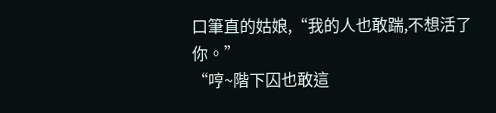口筆直的姑娘,“我的人也敢踹,不想活了你。”
“哼~階下囚也敢這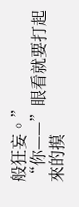般狂妄。”
“你——”眼看就要打起來的摸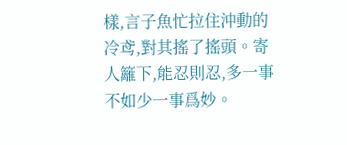樣,言子魚忙拉住沖動的冷鸢,對其搖了搖頭。寄人籬下,能忍則忍,多一事不如少一事爲妙。